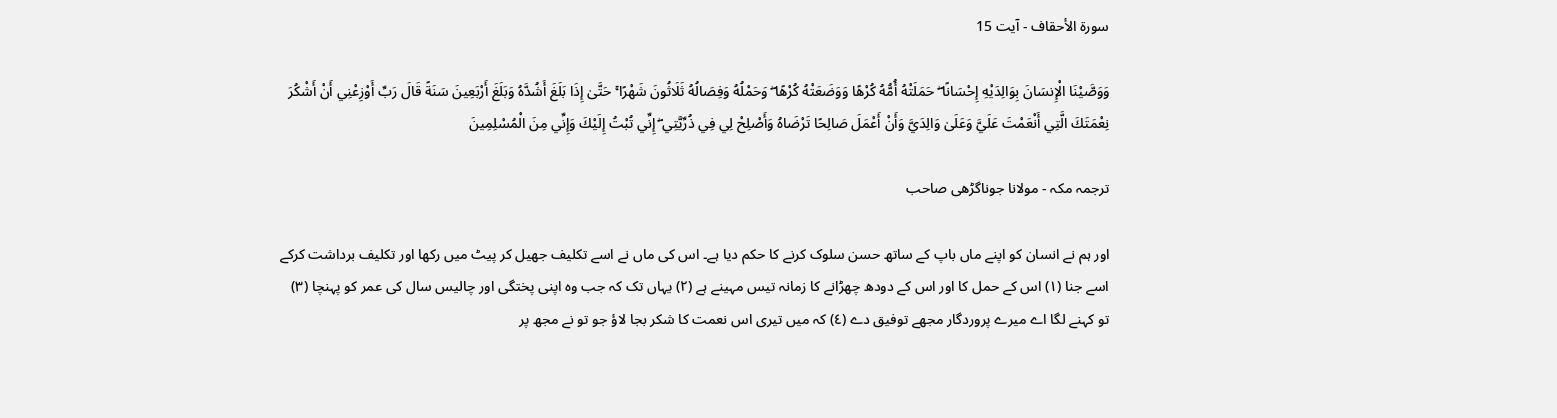سورة الأحقاف - آیت 15

وَوَصَّيْنَا الْإِنسَانَ بِوَالِدَيْهِ إِحْسَانًا ۖ حَمَلَتْهُ أُمُّهُ كُرْهًا وَوَضَعَتْهُ كُرْهًا ۖ وَحَمْلُهُ وَفِصَالُهُ ثَلَاثُونَ شَهْرًا ۚ حَتَّىٰ إِذَا بَلَغَ أَشُدَّهُ وَبَلَغَ أَرْبَعِينَ سَنَةً قَالَ رَبِّ أَوْزِعْنِي أَنْ أَشْكُرَ نِعْمَتَكَ الَّتِي أَنْعَمْتَ عَلَيَّ وَعَلَىٰ وَالِدَيَّ وَأَنْ أَعْمَلَ صَالِحًا تَرْضَاهُ وَأَصْلِحْ لِي فِي ذُرِّيَّتِي ۖ إِنِّي تُبْتُ إِلَيْكَ وَإِنِّي مِنَ الْمُسْلِمِينَ

ترجمہ مکہ - مولانا جوناگڑھی صاحب

اور ہم نے انسان کو اپنے ماں باپ کے ساتھ حسن سلوک کرنے کا حکم دیا ہے۔ اس کی ماں نے اسے تکلیف جھیل کر پیٹ میں رکھا اور تکلیف برداشت کرکے اسے جنا (١) اس کے حمل کا اور اس کے دودھ چھڑانے کا زمانہ تیس مہینے ہے (٢) یہاں تک کہ جب وہ اپنی پختگی اور چالیس سال کی عمر کو پہنچا (٣) تو کہنے لگا اے میرے پروردگار مجھے توفیق دے (٤) کہ میں تیری اس نعمت کا شکر بجا لاؤ جو تو نے مجھ پر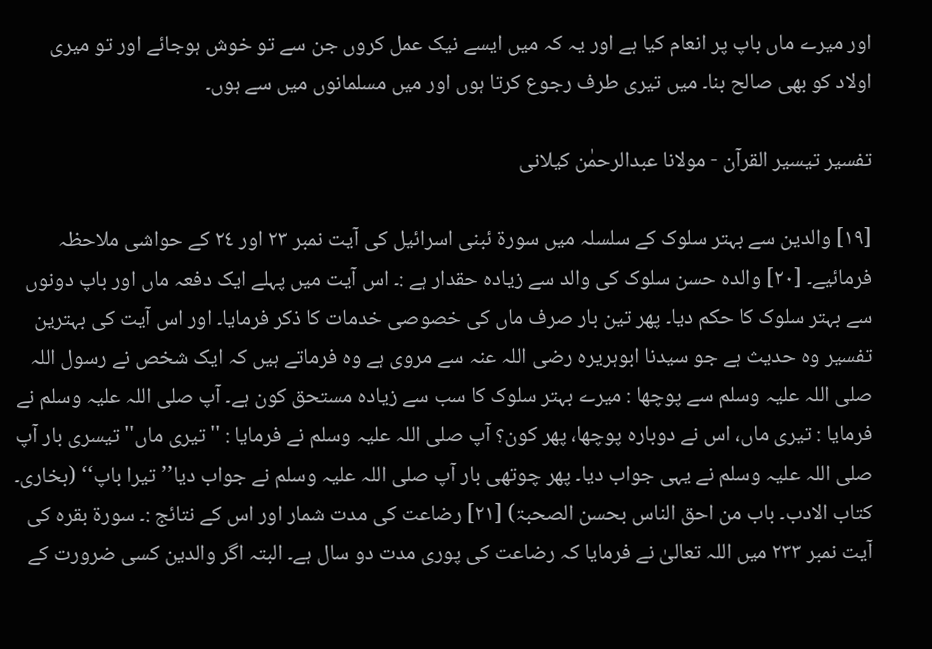اور میرے ماں باپ پر انعام کیا ہے اور یہ کہ میں ایسے نیک عمل کروں جن سے تو خوش ہوجائے اور تو میری اولاد کو بھی صالح بنا۔ میں تیری طرف رجوع کرتا ہوں اور میں مسلمانوں میں سے ہوں۔

تفسیر تیسیر القرآن - مولانا عبدالرحمٰن کیلانی

[١٩] والدین سے بہتر سلوک کے سلسلہ میں سورۃ ئبنی اسرائیل کی آیت نمبر ٢٣ اور ٢٤ کے حواشی ملاحظہ فرمائیے۔ [٢٠] والدہ حسن سلوک کی والد سے زیادہ حقدار ہے :۔ اس آیت میں پہلے ایک دفعہ ماں اور باپ دونوں سے بہتر سلوک کا حکم دیا۔ پھر تین بار صرف ماں کی خصوصی خدمات کا ذکر فرمایا۔ اور اس آیت کی بہترین تفسیر وہ حدیث ہے جو سیدنا ابوہریرہ رضی اللہ عنہ سے مروی ہے وہ فرماتے ہیں کہ ایک شخص نے رسول اللہ صلی اللہ علیہ وسلم سے پوچھا : میرے بہتر سلوک کا سب سے زیادہ مستحق کون ہے۔ آپ صلی اللہ علیہ وسلم نے فرمایا : تیری ماں، اس نے دوبارہ پوچھا، پھر کون؟ آپ صلی اللہ علیہ وسلم نے فرمایا : ''تیری ماں'' تیسری بار آپ صلی اللہ علیہ وسلم نے یہی جواب دیا۔ پھر چوتھی بار آپ صلی اللہ علیہ وسلم نے جواب دیا’’تیرا باپ‘‘ (بخاری۔ کتاب الادب۔ باب من احق الناس بحسن الصحبۃ) [٢١] رضاعت کی مدت شمار اور اس کے نتائج :۔ سورۃ بقرہ کی آیت نمبر ٢٣٣ میں اللہ تعالیٰ نے فرمایا کہ رضاعت کی پوری مدت دو سال ہے۔ البتہ اگر والدین کسی ضرورت کے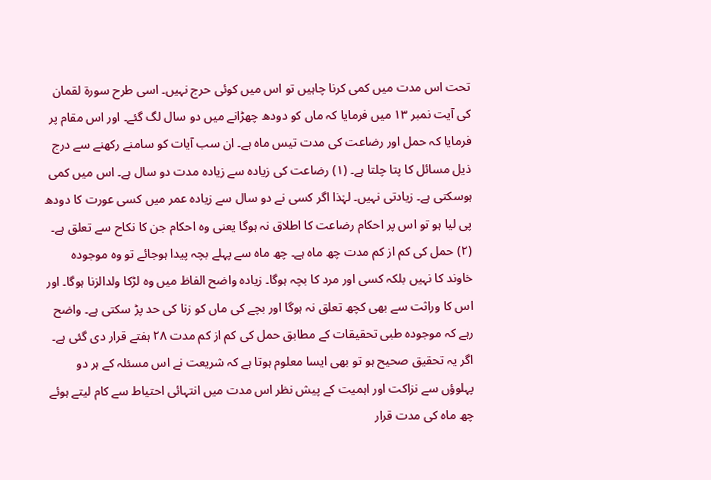تحت اس مدت میں کمی کرنا چاہیں تو اس میں کوئی حرج نہیں۔ اسی طرح سورۃ لقمان کی آیت نمبر ١٣ میں فرمایا کہ ماں کو دودھ چھڑانے میں دو سال لگ گئے۔ اور اس مقام پر فرمایا کہ حمل اور رضاعت کی مدت تیس ماہ ہے۔ ان سب آیات کو سامنے رکھنے سے درج ذیل مسائل کا پتا چلتا ہے۔ (١) رضاعت کی زیادہ سے زیادہ مدت دو سال ہے۔ اس میں کمی ہوسکتی ہے۔ زیادتی نہیں۔ لہٰذا اگر کسی نے دو سال سے زیادہ عمر میں کسی عورت کا دودھ پی لیا ہو تو اس پر احکام رضاعت کا اطلاق نہ ہوگا یعنی وہ احکام جن کا نکاح سے تعلق ہے۔ (٢) حمل کی کم از کم مدت چھ ماہ ہے۔ چھ ماہ سے پہلے بچہ پیدا ہوجائے تو وہ موجودہ خاوند کا نہیں بلکہ کسی اور مرد کا بچہ ہوگا۔ زیادہ واضح الفاظ میں وہ لڑکا ولدالزنا ہوگا۔ اور اس کا وراثت سے بھی کچھ تعلق نہ ہوگا اور بچے کی ماں کو زنا کی حد پڑ سکتی ہے۔ واضح رہے کہ موجودہ طبی تحقیقات کے مطابق حمل کی کم از کم مدت ٢٨ ہفتے قرار دی گئی ہے۔ اگر یہ تحقیق صحیح ہو تو بھی ایسا معلوم ہوتا ہے کہ شریعت نے اس مسئلہ کے ہر دو پہلوؤں سے نزاکت اور اہمیت کے پیش نظر اس مدت میں انتہائی احتیاط سے کام لیتے ہوئے چھ ماہ کی مدت قرار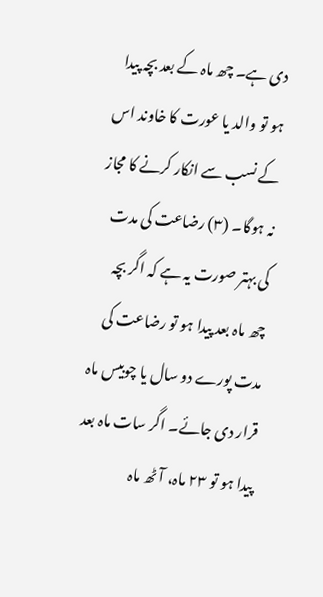دی ہے۔ چھ ماہ کے بعد بچہ پیدا ہو تو والد یا عورت کا خاوند اس کے نسب سے انکار کرنے کا مجاز نہ ہوگا۔ (٣) رضاعت کی مدت کی بہتر صورت یہ ہے کہ اگر بچہ چھ ماہ بعد پیدا ہو تو رضاعت کی مدت پورے دو سال یا چوبیس ماہ قرار دی جائے۔ اگر سات ماہ بعد پیدا ہو تو ٢٣ ماہ، آٹھ ماہ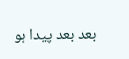بعد بعد پیدا ہو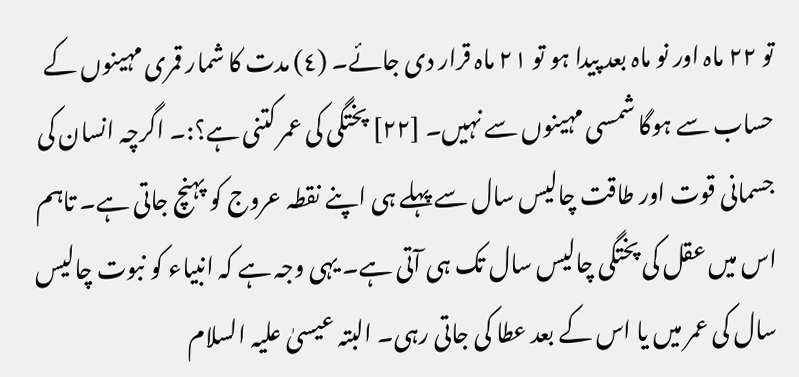تو ٢٢ ماہ اور نو ماہ بعد پیدا ہو تو ٢١ ماہ قرار دی جائے۔ (٤) مدت کا شمار قمری مہینوں کے حساب سے ہوگا شمسی مہینوں سے نہیں۔ [٢٢] پختگی کی عمر کتنی ہے؟:۔ اگرچہ انسان کی جسمانی قوت اور طاقت چالیس سال سے پہلے ہی اپنے نقطہ عروج کو پہنچ جاتی ہے۔ تاہم اس میں عقل کی پختگی چالیس سال تک ہی آتی ہے۔ یہی وجہ ہے کہ انبیاء کو نبوت چالیس سال کی عمر میں یا اس کے بعد عطا کی جاتی رہی۔ البتہ عیسیٰ علیہ السلام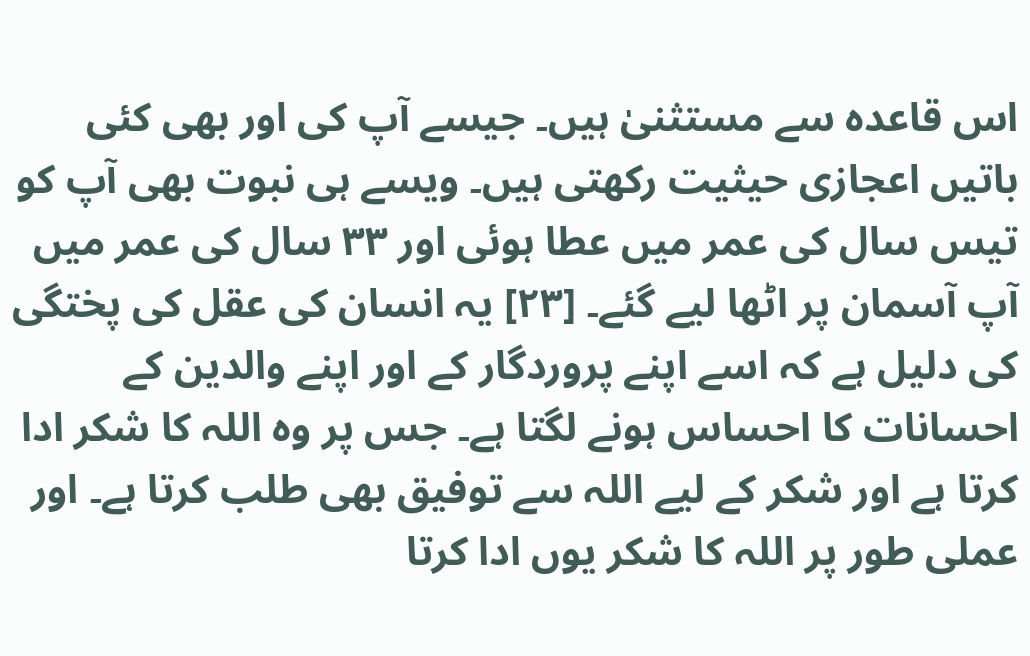اس قاعدہ سے مستثنیٰ ہیں۔ جیسے آپ کی اور بھی کئی باتیں اعجازی حیثیت رکھتی ہیں۔ ویسے ہی نبوت بھی آپ کو تیس سال کی عمر میں عطا ہوئی اور ٣٣ سال کی عمر میں آپ آسمان پر اٹھا لیے گئے۔ [٢٣] یہ انسان کی عقل کی پختگی کی دلیل ہے کہ اسے اپنے پروردگار کے اور اپنے والدین کے احسانات کا احساس ہونے لگتا ہے۔ جس پر وہ اللہ کا شکر ادا کرتا ہے اور شکر کے لیے اللہ سے توفیق بھی طلب کرتا ہے۔ اور عملی طور پر اللہ کا شکر یوں ادا کرتا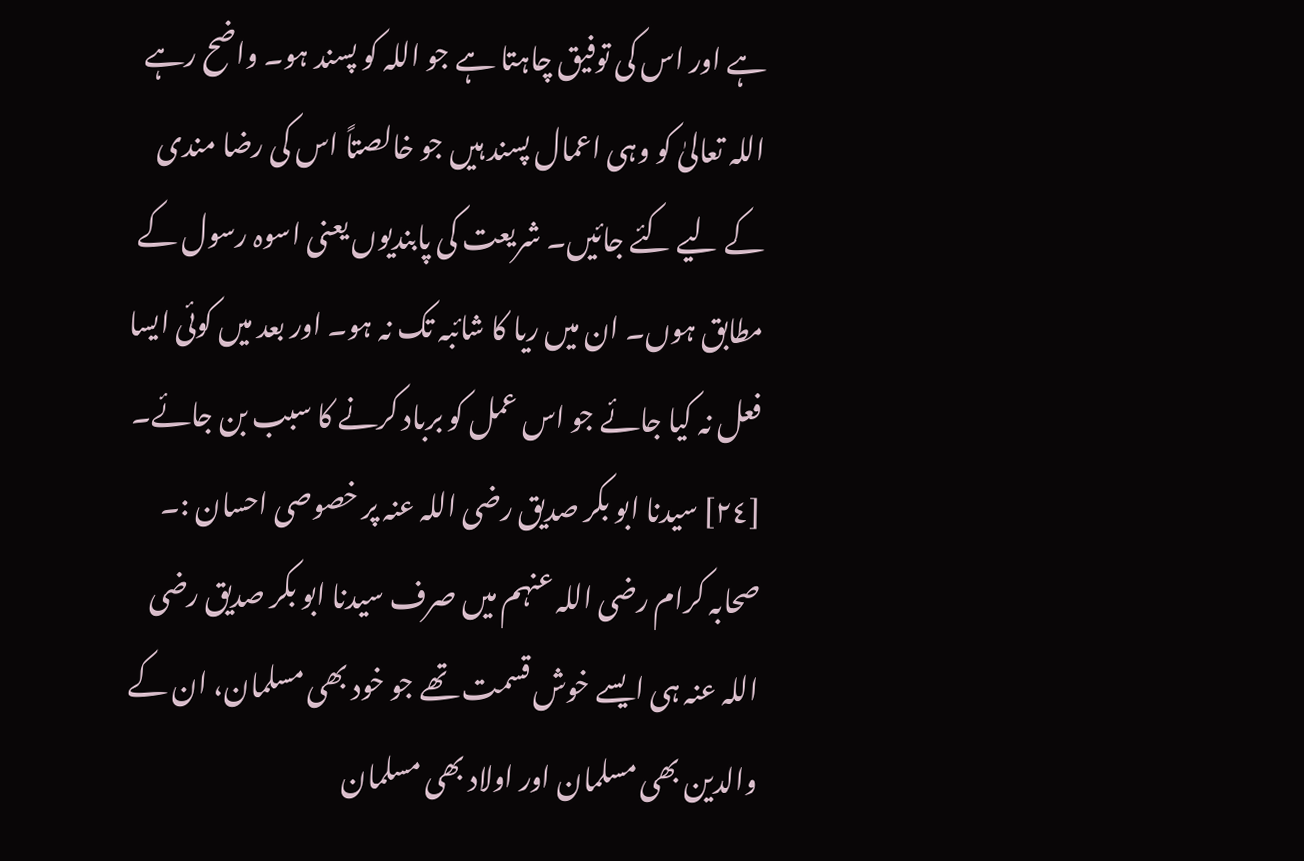ہے اور اس کی توفیق چاہتا ہے جو اللہ کو پسند ہو۔ واضح رہے اللہ تعالیٰ کو وہی اعمال پسند ہیں جو خالصتاً اس کی رضا مندی کے لیے کئے جائیں۔ شریعت کی پابندیوں یعنی اسوہ رسول کے مطابق ہوں۔ ان میں ریا کا شائبہ تک نہ ہو۔ اور بعد میں کوئی ایسا فعل نہ کیا جائے جو اس عمل کو برباد کرنے کا سبب بن جائے۔ [٢٤] سیدنا ابو بکر صدیق رضی اللہ عنہ پر خصوصی احسان :۔ صحابہ کرام رضی اللہ عنہم میں صرف سیدنا ابو بکر صدیق رضی اللہ عنہ ہی ایسے خوش قسمت تھے جو خود بھی مسلمان، ان کے والدین بھی مسلمان اور اولاد بھی مسلمان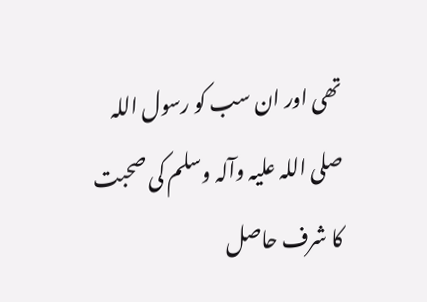تھی اور ان سب کو رسول اللہ صلی اللہ علیہ وآلہ وسلم کی صحبت کا شرف حاصل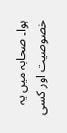ہوا۔ صحابہ میں یہ خصوصیت اور کسی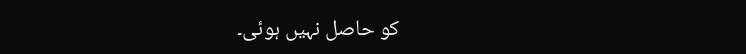کو حاصل نہیں ہوئی۔